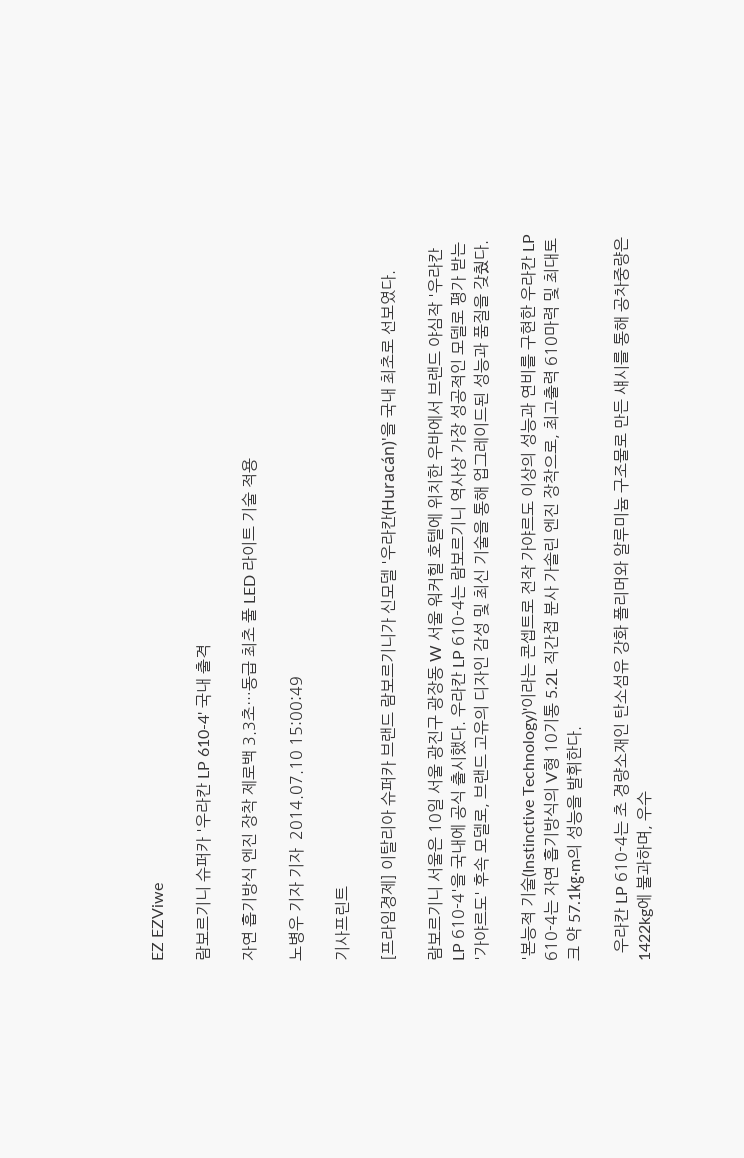EZ EZViwe

람보르기니 슈퍼카 '우라칸 LP 610-4' 국내 출격

자연 흡기방식 엔진 장착 제로백 3.3초…동급 최초 풀 LED 라이트 기술 적용

노병우 기자 기자  2014.07.10 15:00:49

기사프린트

[프라임경제] 이탈리아 슈퍼카 브랜드 람보르기니가 신모델 '우라칸(Huracán)'을 국내 최초로 선보였다.

람보르기니 서울은 10일 서울 광진구 광장동 W 서울 워커힐 호텔에 위치한 우바에서 브랜드 야심작 '우라칸 LP 610-4'을 국내에 공식 출시했다. 우라칸 LP 610-4는 람보르기니 역사상 가장 성공적인 모델로 평가 받는 '가야르도' 후속 모델로, 브랜드 고유의 디자인 감성 및 최신 기술을 통해 업그레이드된 성능과 품질을 갖췄다.

'본능적 기술(Instinctive Technology)'이라는 콘셉트로 전작 가야르도 이상의 성능과 연비를 구현한 우라칸 LP 610-4는 자연 흡기방식의 V형 10기통 5.2L 직간접 분사 가솔린 엔진 장착으로, 최고출력 610마력 및 최대토크 약 57.1㎏·m의 성능을 발휘한다.

  우라칸 LP 610-4는 초 경량소재인 탄소섬유 강화 폴리머와 알루미늄 구조물로 만든 섀시를 통해 공차중량은 1422kg에 불과하며, 우수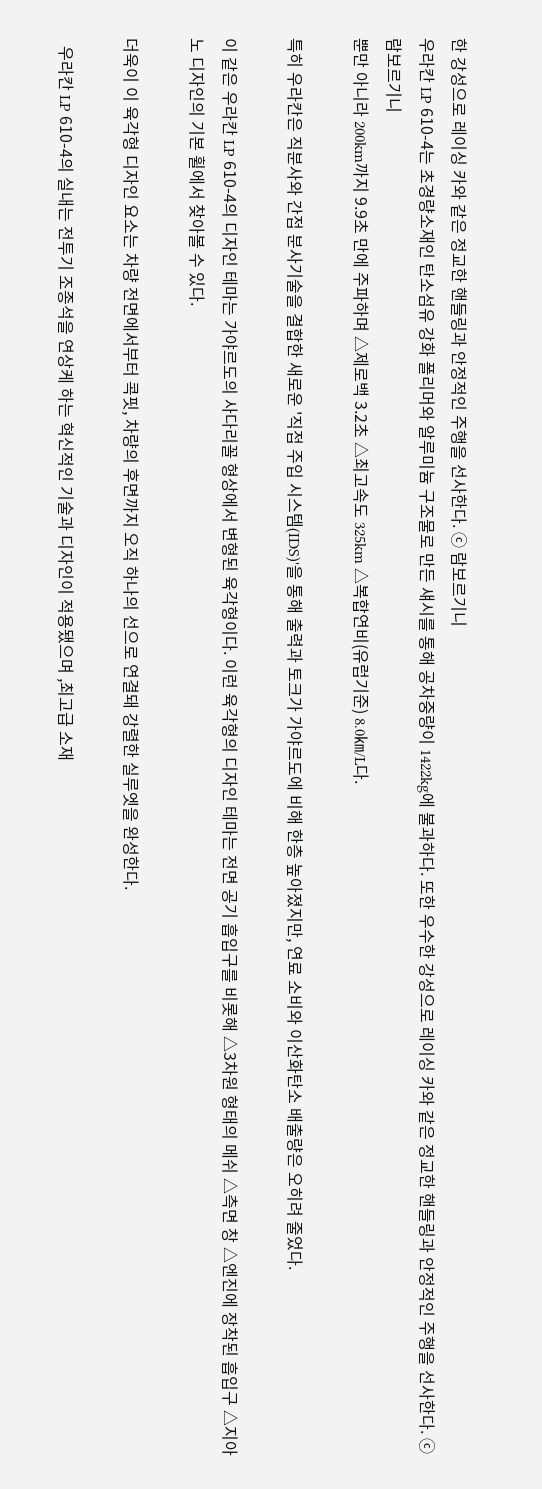한 강성으로 레이싱 카와 같은 정교한 핸들링과 안정적인 주행을 선사한다. ⓒ 람보르기니
우라칸 LP 610-4는 초경량소재인 탄소섬유 강화 폴리머와 알루미늄 구조물로 만든 섀시를 통해 공차중량이 1422kg에 불과하다. 또한 우수한 강성으로 레이싱 카와 같은 정교한 핸들링과 안정적인 주행을 선사한다. ⓒ 람보르기니
뿐만 아니라 200km까지 9.9초 만에 주파하며 △제로백 3.2초 △최고속도 325km △복합연비(유럽기준) 8.0㎞/L다.

특히 우라칸은 직분사와 간접 분사기술을 결합한 새로운 '직접 주입 시스템(IDS)'을 통해 출력과 토크가 가야르도에 비해 한층 높아졌지만, 연료 소비와 이산화탄소 배출량은 오히려 줄었다.

이 같은 우라칸 LP 610-4의 디자인 테마는 가야르도의 사다리꼴 형상에서 변형된 육각형이다. 이런 육각형의 디자인 테마는 전면 공기 흡입구를 비롯해 △3차원 형태의 메쉬 △측면 창 △엔진에 장착된 흡입구 △지아노 디자인의 기본 휠에서 찾아볼 수 있다.

더욱이 이 육각형 디자인 요소는 차량 전면에서부터 콕핏, 차량의 후면까지 오직 하나의 선으로 연결돼 강렬한 실루엣을 완성한다.

  우라칸 LP 610-4의 실내는 전투기 조종석을 연상케 하는 혁신적인 기술과 디자인이 적용됐으며 ,최고급 소재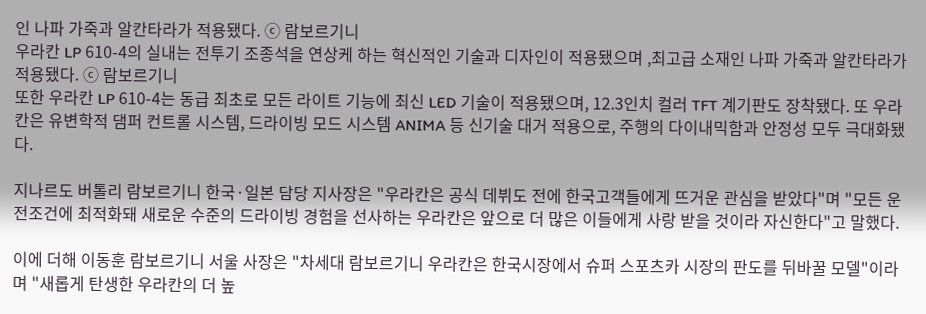인 나파 가죽과 알칸타라가 적용됐다. ⓒ 람보르기니
우라칸 LP 610-4의 실내는 전투기 조종석을 연상케 하는 혁신적인 기술과 디자인이 적용됐으며 ,최고급 소재인 나파 가죽과 알칸타라가 적용됐다. ⓒ 람보르기니
또한 우라칸 LP 610-4는 동급 최초로 모든 라이트 기능에 최신 LED 기술이 적용됐으며, 12.3인치 컬러 TFT 계기판도 장착됐다. 또 우라칸은 유변학적 댐퍼 컨트롤 시스템, 드라이빙 모드 시스템 ANIMA 등 신기술 대거 적용으로, 주행의 다이내믹함과 안정성 모두 극대화됐다.

지나르도 버톨리 람보르기니 한국·일본 담당 지사장은 "우라칸은 공식 데뷔도 전에 한국고객들에게 뜨거운 관심을 받았다"며 "모든 운전조건에 최적화돼 새로운 수준의 드라이빙 경험을 선사하는 우라칸은 앞으로 더 많은 이들에게 사랑 받을 것이라 자신한다"고 말했다.

이에 더해 이동훈 람보르기니 서울 사장은 "차세대 람보르기니 우라칸은 한국시장에서 슈퍼 스포츠카 시장의 판도를 뒤바꿀 모델"이라며 "새롭게 탄생한 우라칸의 더 높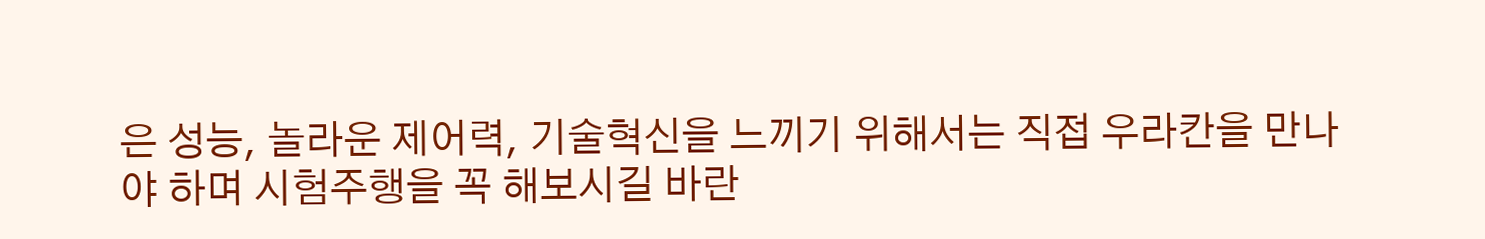은 성능, 놀라운 제어력, 기술혁신을 느끼기 위해서는 직접 우라칸을 만나야 하며 시험주행을 꼭 해보시길 바란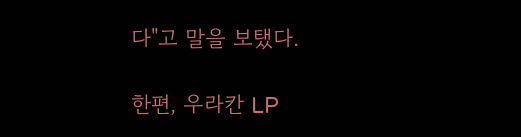다"고 말을 보탰다.

한편, 우라칸 LP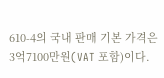610-4의 국내 판매 기본 가격은 3억7100만원(VAT 포함)이다.